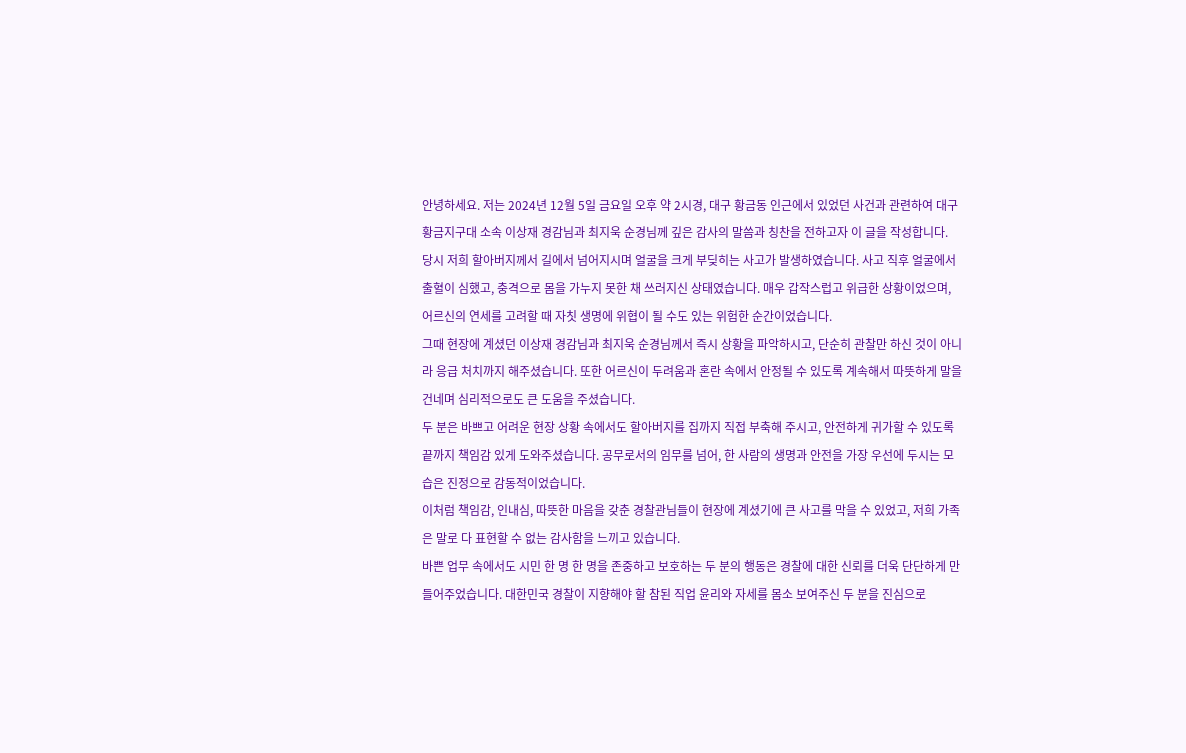안녕하세요. 저는 2024년 12월 5일 금요일 오후 약 2시경, 대구 황금동 인근에서 있었던 사건과 관련하여 대구 황금지구대 소속 이상재 경감님과 최지욱 순경님께 깊은 감사의 말씀과 칭찬을 전하고자 이 글을 작성합니다.
당시 저희 할아버지께서 길에서 넘어지시며 얼굴을 크게 부딪히는 사고가 발생하였습니다. 사고 직후 얼굴에서 출혈이 심했고, 충격으로 몸을 가누지 못한 채 쓰러지신 상태였습니다. 매우 갑작스럽고 위급한 상황이었으며, 어르신의 연세를 고려할 때 자칫 생명에 위협이 될 수도 있는 위험한 순간이었습니다.
그때 현장에 계셨던 이상재 경감님과 최지욱 순경님께서 즉시 상황을 파악하시고, 단순히 관찰만 하신 것이 아니라 응급 처치까지 해주셨습니다. 또한 어르신이 두려움과 혼란 속에서 안정될 수 있도록 계속해서 따뜻하게 말을 건네며 심리적으로도 큰 도움을 주셨습니다.
두 분은 바쁘고 어려운 현장 상황 속에서도 할아버지를 집까지 직접 부축해 주시고, 안전하게 귀가할 수 있도록 끝까지 책임감 있게 도와주셨습니다. 공무로서의 임무를 넘어, 한 사람의 생명과 안전을 가장 우선에 두시는 모습은 진정으로 감동적이었습니다.
이처럼 책임감, 인내심, 따뜻한 마음을 갖춘 경찰관님들이 현장에 계셨기에 큰 사고를 막을 수 있었고, 저희 가족은 말로 다 표현할 수 없는 감사함을 느끼고 있습니다.
바쁜 업무 속에서도 시민 한 명 한 명을 존중하고 보호하는 두 분의 행동은 경찰에 대한 신뢰를 더욱 단단하게 만들어주었습니다. 대한민국 경찰이 지향해야 할 참된 직업 윤리와 자세를 몸소 보여주신 두 분을 진심으로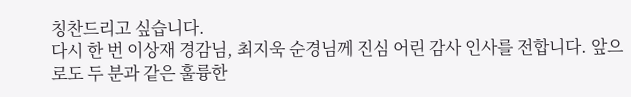칭찬드리고 싶습니다.
다시 한 번 이상재 경감님, 최지욱 순경님께 진심 어린 감사 인사를 전합니다. 앞으로도 두 분과 같은 훌륭한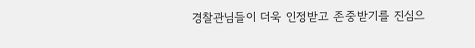경찰관님들이 더욱 인정받고 존중받기를 진심으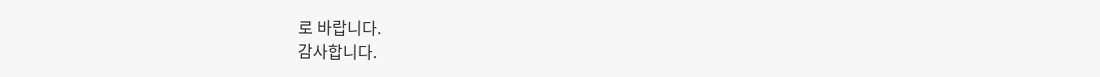로 바랍니다.
감사합니다.